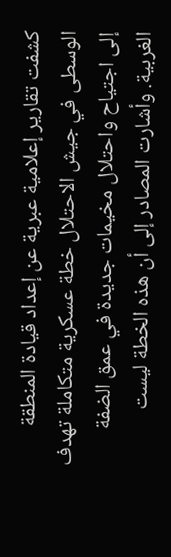كشفت تقارير إعلامية عبرية عن إعداد قيادة المنطقة الوسطى في جيش الاحتلال خطة عسكرية متكاملة تهدف إلى اجتياح واحتلال مخيمات جديدة في عمق الضفة الغربية. وأشارت المصادر إلى أن هذه الخطة ليست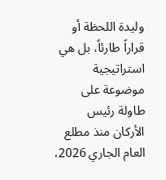وليدة اللحظة أو قراراً طارئاً، بل هي استراتيجية موضوعة على طاولة رئيس الأركان منذ مطلع العام الجاري 2026،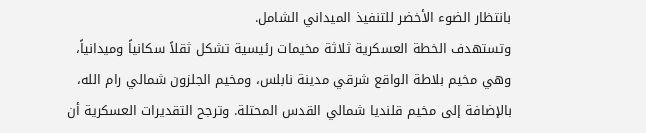بانتظار الضوء الأخضر للتنفيذ الميداني الشامل.
وتستهدف الخطة العسكرية ثلاثة مخيمات رئيسية تشكل ثقلاً سكانياً وميدانياً، وهي مخيم بلاطة الواقع شرقي مدينة نابلس، ومخيم الجلزون شمالي رام الله، بالإضافة إلى مخيم قلنديا شمالي القدس المحتلة. وترجح التقديرات العسكرية أن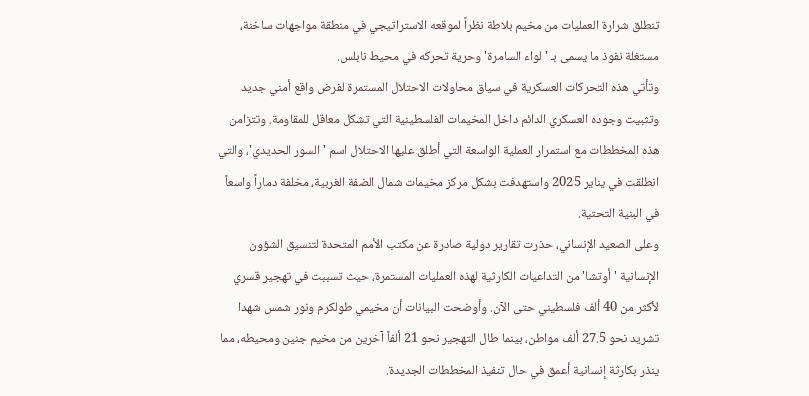تنطلق شرارة العمليات من مخيم بلاطة نظراً لموقعه الاستراتيجي في منطقة مواجهات ساخنة، مستغلة نفوذ ما يسمى بـ 'لواء السامرة' وحرية تحركه في محيط نابلس.
وتأتي هذه التحركات العسكرية في سياق محاولات الاحتلال المستمرة لفرض واقع أمني جديد وتثبيت وجوده العسكري الدائم داخل المخيمات الفلسطينية التي تشكل معاقل للمقاومة. وتتزامن هذه المخططات مع استمرار العملية الواسعة التي أطلق عليها الاحتلال اسم 'السور الحديدي'، والتي انطلقت في يناير 2025 واستهدفت بشكل مركز مخيمات شمال الضفة الغربية، مخلفة دماراً واسعاً في البنية التحتية.
وعلى الصعيد الإنساني، حذرت تقارير دولية صادرة عن مكتب الأمم المتحدة لتنسيق الشؤون الإنسانية 'أوتشا' من التداعيات الكارثية لهذه العمليات المستمرة، حيث تسببت في تهجير قسري لأكثر من 40 ألف فلسطيني حتى الآن. وأوضحت البيانات أن مخيمي طولكرم ونور شمس شهدا تشريد نحو 27.5 ألف مواطن، بينما طال التهجير نحو 21 ألفاً آخرين من مخيم جنين ومحيطه، مما ينذر بكارثة إنسانية أعمق في حال تنفيذ المخططات الجديدة.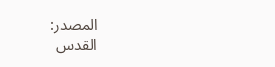المصدر:
القدس